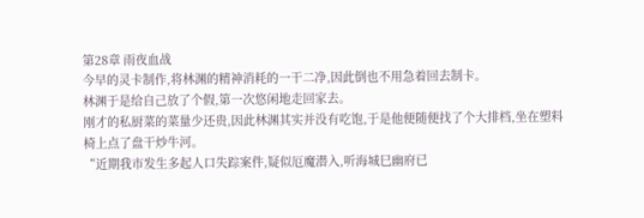第28章 雨夜血战
今早的灵卡制作,将林渊的精神消耗的一干二净,因此倒也不用急着回去制卡。
林渊于是给自己放了个假,第一次悠闲地走回家去。
刚才的私厨菜的菜量少还贵,因此林渊其实并没有吃饱,于是他便随便找了个大排档,坐在塑料椅上点了盘干炒牛河。
“近期我市发生多起人口失踪案件,疑似厄魔潜入,听海城巳幽府已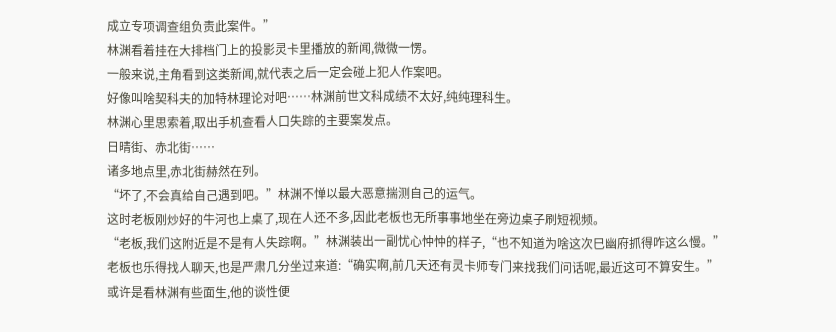成立专项调查组负责此案件。”
林渊看着挂在大排档门上的投影灵卡里播放的新闻,微微一愣。
一般来说,主角看到这类新闻,就代表之后一定会碰上犯人作案吧。
好像叫啥契科夫的加特林理论对吧……林渊前世文科成绩不太好,纯纯理科生。
林渊心里思索着,取出手机查看人口失踪的主要案发点。
日晴街、赤北街……
诸多地点里,赤北街赫然在列。
“坏了,不会真给自己遇到吧。”林渊不惮以最大恶意揣测自己的运气。
这时老板刚炒好的牛河也上桌了,现在人还不多,因此老板也无所事事地坐在旁边桌子刷短视频。
“老板,我们这附近是不是有人失踪啊。”林渊装出一副忧心忡忡的样子,“也不知道为啥这次巳幽府抓得咋这么慢。”
老板也乐得找人聊天,也是严肃几分坐过来道:“确实啊,前几天还有灵卡师专门来找我们问话呢,最近这可不算安生。”
或许是看林渊有些面生,他的谈性便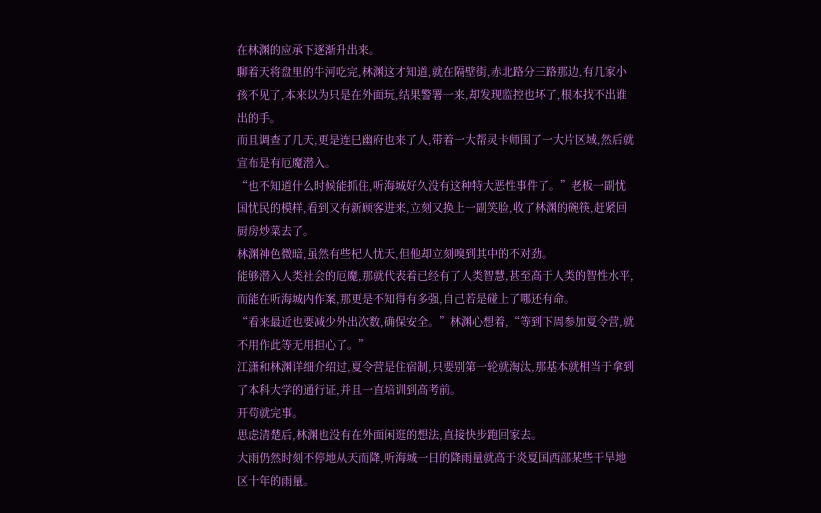在林渊的应承下逐渐升出来。
聊着天将盘里的牛河吃完,林渊这才知道,就在隔壁街,赤北路分三路那边,有几家小孩不见了,本来以为只是在外面玩,结果警署一来,却发现监控也坏了,根本找不出谁出的手。
而且调查了几天,更是连巳幽府也来了人,带着一大帮灵卡师围了一大片区域,然后就宣布是有厄魔潜入。
“也不知道什么时候能抓住,听海城好久没有这种特大恶性事件了。”老板一副忧国忧民的模样,看到又有新顾客进来,立刻又换上一副笑脸,收了林渊的碗筷,赶紧回厨房炒菜去了。
林渊神色微暗,虽然有些杞人忧天,但他却立刻嗅到其中的不对劲。
能够潜入人类社会的厄魔,那就代表着已经有了人类智慧,甚至高于人类的智性水平,而能在听海城内作案,那更是不知得有多强,自己若是碰上了哪还有命。
“看来最近也要减少外出次数,确保安全。”林渊心想着,“等到下周参加夏令营,就不用作此等无用担心了。”
江潇和林渊详细介绍过,夏令营是住宿制,只要别第一轮就淘汰,那基本就相当于拿到了本科大学的通行证,并且一直培训到高考前。
开苟就完事。
思虑清楚后,林渊也没有在外面闲逛的想法,直接快步跑回家去。
大雨仍然时刻不停地从天而降,听海城一日的降雨量就高于炎夏国西部某些干旱地区十年的雨量。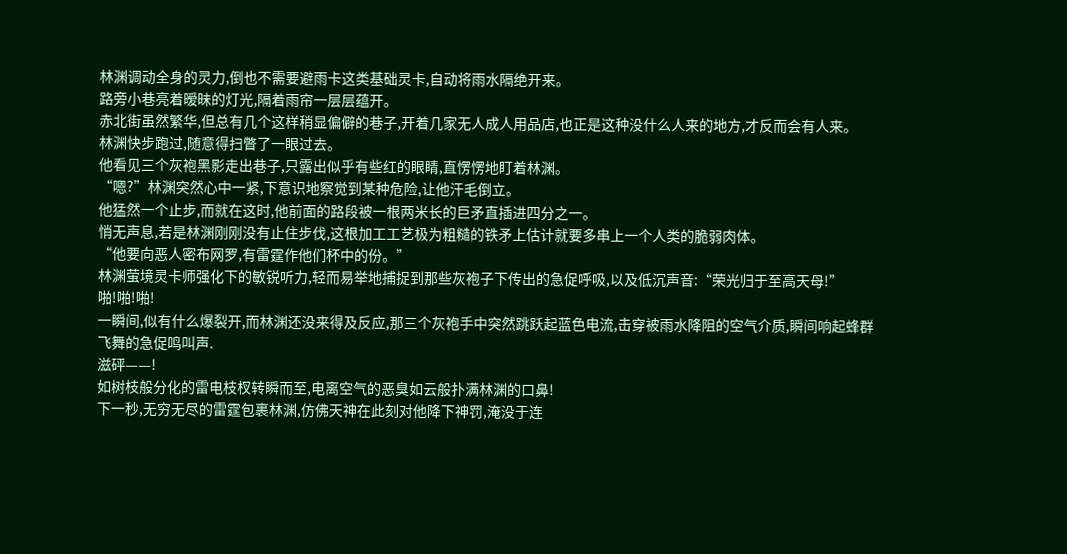林渊调动全身的灵力,倒也不需要避雨卡这类基础灵卡,自动将雨水隔绝开来。
路旁小巷亮着暧昧的灯光,隔着雨帘一层层蕴开。
赤北街虽然繁华,但总有几个这样稍显偏僻的巷子,开着几家无人成人用品店,也正是这种没什么人来的地方,才反而会有人来。
林渊快步跑过,随意得扫瞥了一眼过去。
他看见三个灰袍黑影走出巷子,只露出似乎有些红的眼睛,直愣愣地盯着林渊。
“嗯?”林渊突然心中一紧,下意识地察觉到某种危险,让他汗毛倒立。
他猛然一个止步,而就在这时,他前面的路段被一根两米长的巨矛直插进四分之一。
悄无声息,若是林渊刚刚没有止住步伐,这根加工工艺极为粗糙的铁矛上估计就要多串上一个人类的脆弱肉体。
“他要向恶人密布网罗,有雷霆作他们杯中的份。”
林渊萤境灵卡师强化下的敏锐听力,轻而易举地捕捉到那些灰袍子下传出的急促呼吸,以及低沉声音:“荣光归于至高天母!”
啪!啪!啪!
一瞬间,似有什么爆裂开,而林渊还没来得及反应,那三个灰袍手中突然跳跃起蓝色电流,击穿被雨水降阻的空气介质,瞬间响起蜂群飞舞的急促鸣叫声.
滋砰——!
如树枝般分化的雷电枝杈转瞬而至,电离空气的恶臭如云般扑满林渊的口鼻!
下一秒,无穷无尽的雷霆包裹林渊,仿佛天神在此刻对他降下神罚,淹没于连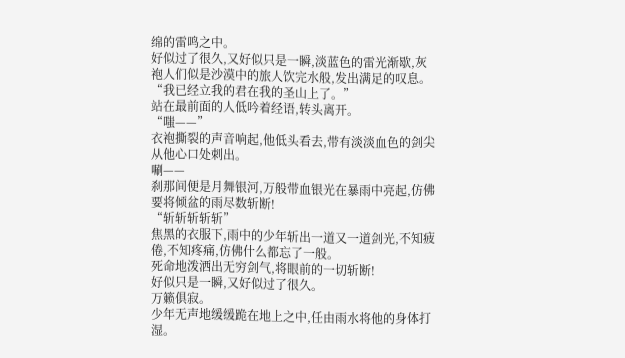绵的雷鸣之中。
好似过了很久,又好似只是一瞬,淡蓝色的雷光渐歇,灰袍人们似是沙漠中的旅人饮完水般,发出满足的叹息。
“我已经立我的君在我的圣山上了。”
站在最前面的人低吟着经语,转头离开。
“嗤——”
衣袍撕裂的声音响起,他低头看去,带有淡淡血色的剑尖从他心口处刺出。
唰——
刹那间便是月舞银河,万般带血银光在暴雨中亮起,仿佛要将倾盆的雨尽数斩断!
“斩斩斩斩斩”
焦黑的衣服下,雨中的少年斩出一道又一道剑光,不知疲倦,不知疼痛,仿佛什么都忘了一般。
死命地泼洒出无穷剑气,将眼前的一切斩断!
好似只是一瞬,又好似过了很久。
万籁俱寂。
少年无声地缓缓跪在地上之中,任由雨水将他的身体打湿。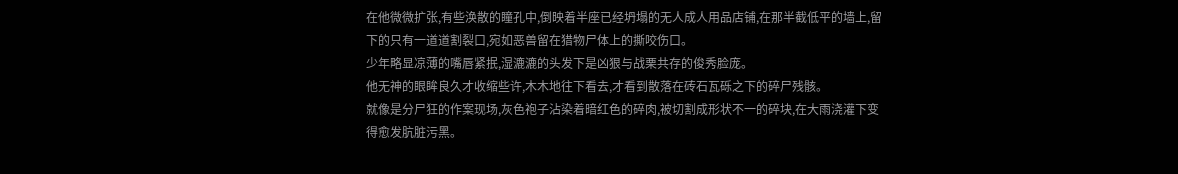在他微微扩张,有些涣散的瞳孔中,倒映着半座已经坍塌的无人成人用品店铺,在那半截低平的墙上,留下的只有一道道割裂口,宛如恶兽留在猎物尸体上的撕咬伤口。
少年略显凉薄的嘴唇紧抿,湿漉漉的头发下是凶狠与战栗共存的俊秀脸庞。
他无神的眼眸良久才收缩些许,木木地往下看去,才看到散落在砖石瓦砾之下的碎尸残骸。
就像是分尸狂的作案现场,灰色袍子沾染着暗红色的碎肉,被切割成形状不一的碎块,在大雨浇灌下变得愈发肮脏污黑。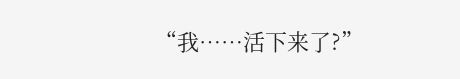“我……活下来了?”